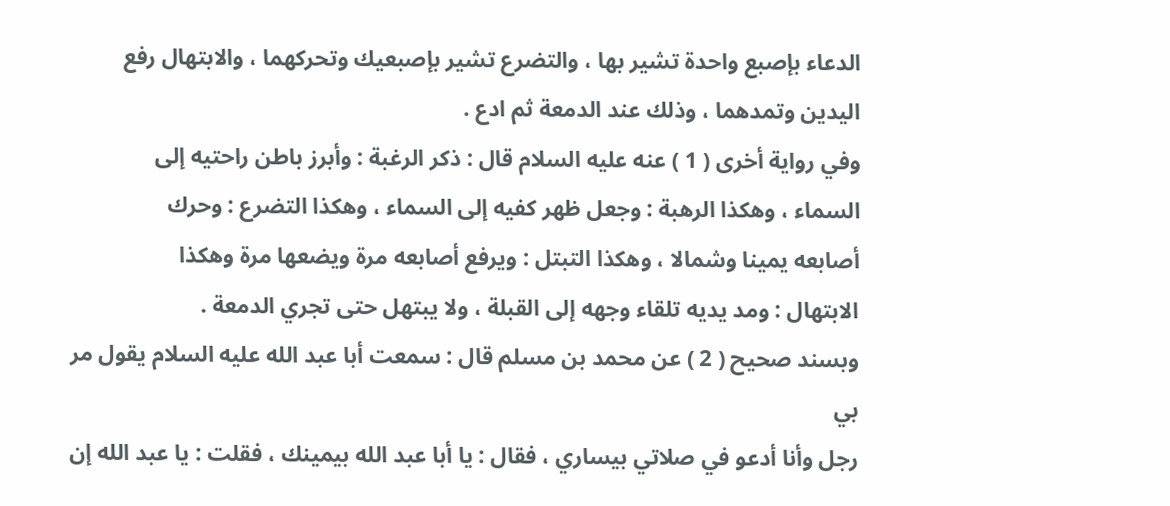الدعاء بإصبع واحدة تشير بها ، والتضرع تشير بإصبعيك وتحركهما ، والابتهال رفع
اليدين وتمدهما ، وذلك عند الدمعة ثم ادع .
وفي رواية أخرى ( 1 ) عنه عليه السلام قال : ذكر الرغبة : وأبرز باطن راحتيه إلى
السماء ، وهكذا الرهبة : وجعل ظهر كفيه إلى السماء ، وهكذا التضرع : وحرك
أصابعه يمينا وشمالا ، وهكذا التبتل : ويرفع أصابعه مرة ويضعها مرة وهكذا
الابتهال : ومد يديه تلقاء وجهه إلى القبلة ، ولا يبتهل حتى تجري الدمعة .
وبسند صحيح ( 2 ) عن محمد بن مسلم قال : سمعت أبا عبد الله عليه السلام يقول مر بي
رجل وأنا أدعو في صلاتي بيساري ، فقال : يا أبا عبد الله بيمينك ، فقلت : يا عبد الله إن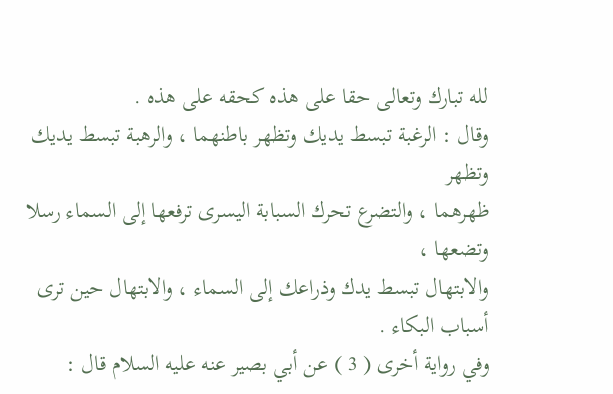لله تبارك وتعالى حقا على هذه كحقه على هذه .
وقال : الرغبة تبسط يديك وتظهر باطنهما ، والرهبة تبسط يديك وتظهر
ظهرهما ، والتضرع تحرك السبابة اليسرى ترفعها إلى السماء رسلا وتضعها ،
والابتهال تبسط يدك وذراعك إلى السماء ، والابتهال حين ترى أسباب البكاء .
وفي رواية أخرى ( 3 ) عن أبي بصير عنه عليه السلام قال :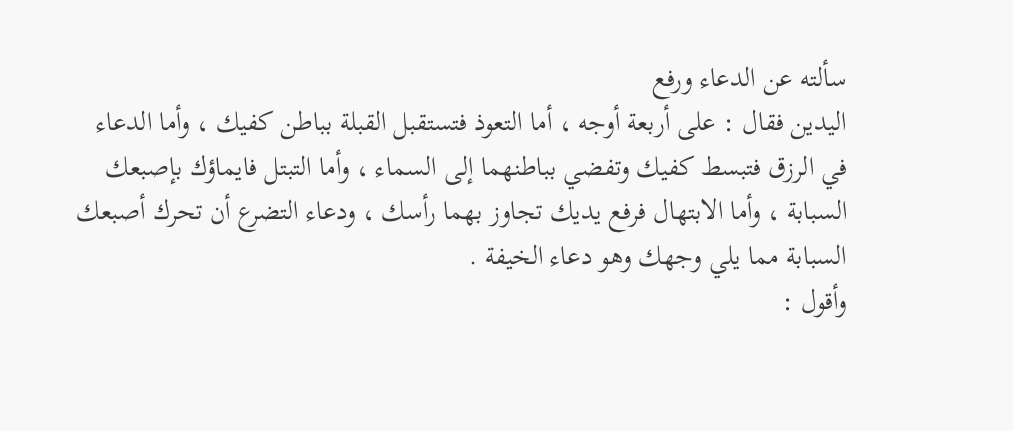سألته عن الدعاء ورفع
اليدين فقال : على أربعة أوجه ، أما التعوذ فتستقبل القبلة بباطن كفيك ، وأما الدعاء
في الرزق فتبسط كفيك وتفضي بباطنهما إلى السماء ، وأما التبتل فايماؤك بإصبعك
السبابة ، وأما الابتهال فرفع يديك تجاوز بهما رأسك ، ودعاء التضرع أن تحرك أصبعك
السبابة مما يلي وجهك وهو دعاء الخيفة .
وأقول :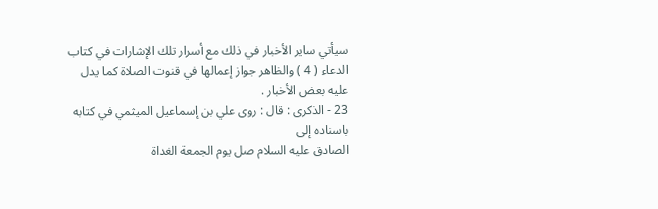سيأتي ساير الأخبار في ذلك مع أسرار تلك الإشارات في كتاب
الدعاء ( 4 ) والظاهر جواز إعمالها في قنوت الصلاة كما يدل عليه بعض الأخبار .
23 - الذكرى : قال : روى علي بن إسماعيل الميثمي في كتابه باسناده إلى
الصادق عليه السلام صل يوم الجمعة الغداة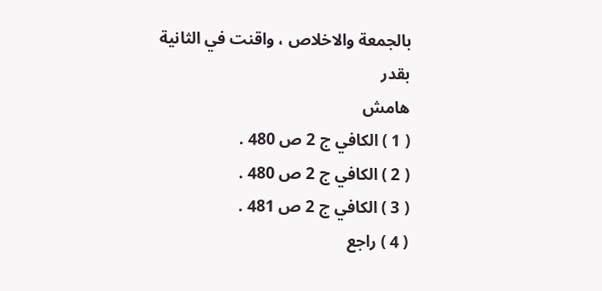بالجمعة والاخلاص ، واقنت في الثانية بقدر
هامش
( 1 ) الكافي ج 2 ص 480 .
( 2 ) الكافي ج 2 ص 480 .
( 3 ) الكافي ج 2 ص 481 .
( 4 ) راجع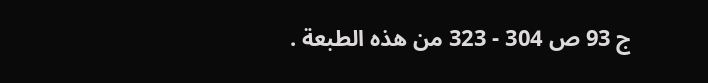ج 93 ص 304 - 323 من هذه الطبعة .